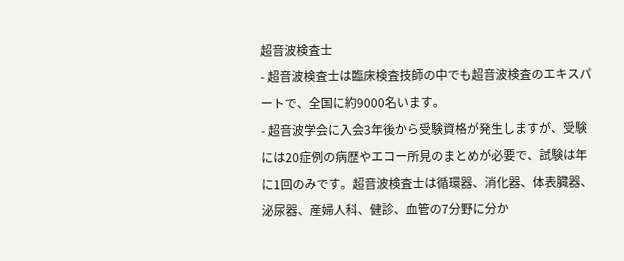超音波検査士
- 超音波検査士は臨床検査技師の中でも超音波検査のエキスパートで、全国に約9000名います。
- 超音波学会に入会3年後から受験資格が発生しますが、受験には20症例の病歴やエコー所見のまとめが必要で、試験は年に1回のみです。超音波検査士は循環器、消化器、体表臓器、泌尿器、産婦人科、健診、血管の7分野に分か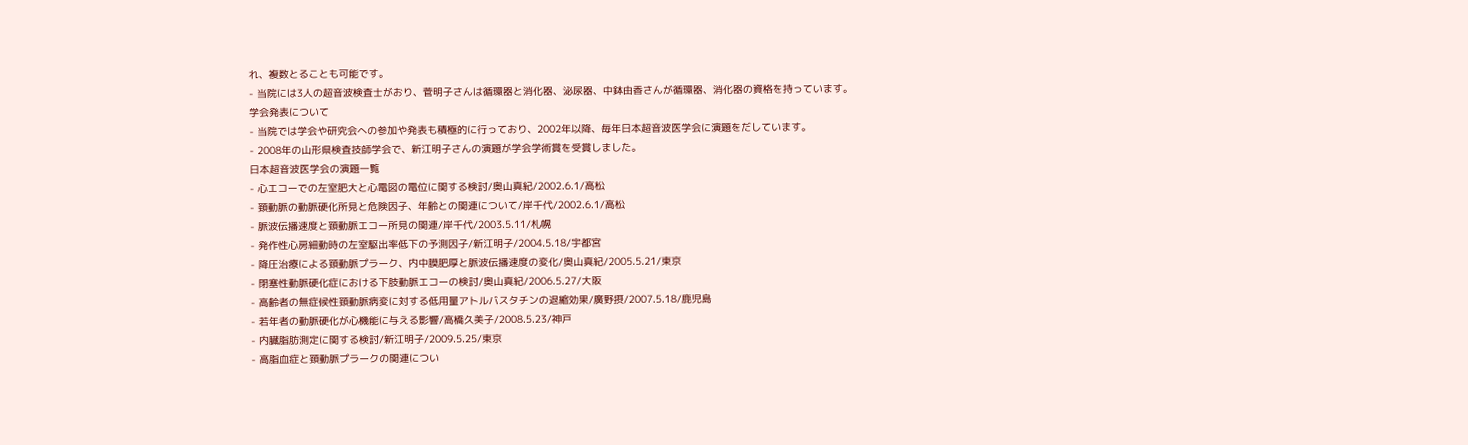れ、複数とることも可能です。
- 当院には3人の超音波検査士がおり、菅明子さんは循環器と消化器、泌尿器、中鉢由香さんが循環器、消化器の資格を持っています。
学会発表について
- 当院では学会や研究会への参加や発表も積極的に行っており、2002年以降、毎年日本超音波医学会に演題をだしています。
- 2008年の山形県検査技師学会で、新江明子さんの演題が学会学術賞を受賞しました。
日本超音波医学会の演題一覧
- 心エコーでの左室肥大と心電図の電位に関する検討/奥山真紀/2002.6.1/高松
- 頚動脈の動脈硬化所見と危険因子、年齢との関連について/岸千代/2002.6.1/高松
- 脈波伝播速度と頚動脈エコー所見の関連/岸千代/2003.5.11/札幌
- 発作性心房細動時の左室駆出率低下の予測因子/新江明子/2004.5.18/宇都宮
- 降圧治療による頚動脈プラーク、内中膜肥厚と脈波伝播速度の変化/奥山真紀/2005.5.21/東京
- 閉塞性動脈硬化症における下肢動脈エコーの検討/奥山真紀/2006.5.27/大阪
- 高齢者の無症候性頚動脈病変に対する低用量アトルバスタチンの退縮効果/廣野摂/2007.5.18/鹿児島
- 若年者の動脈硬化が心機能に与える影響/高橋久美子/2008.5.23/神戸
- 内臓脂肪測定に関する検討/新江明子/2009.5.25/東京
- 高脂血症と頚動脈プラークの関連につい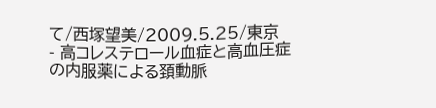て/西塚望美/2009.5.25/東京
- 高コレステロール血症と高血圧症の内服薬による頚動脈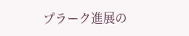プラーク進展の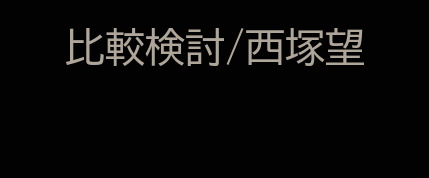比較検討/西塚望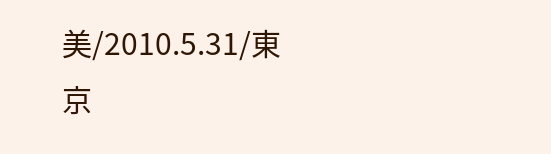美/2010.5.31/東京